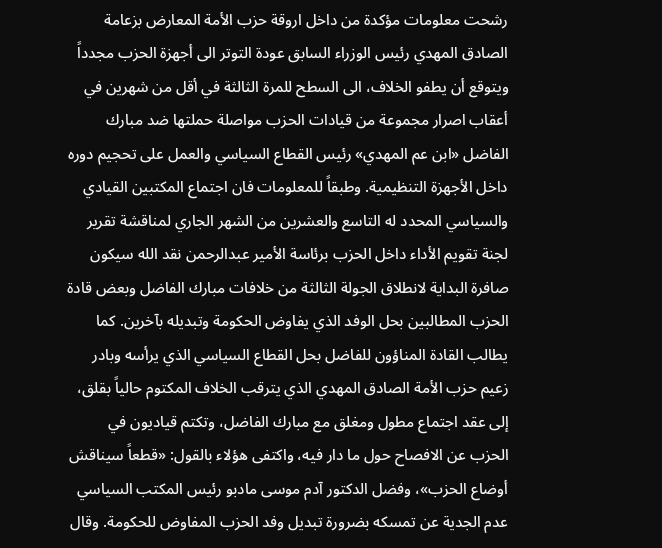رشحت معلومات مؤكدة من داخل اروقة حزب الأمة المعارض بزعامة الصادق المهدي رئيس الوزراء السابق عودة التوتر الى أجهزة الحزب مجدداً ويتوقع أن يطفو الخلاف، الى السطح للمرة الثالثة في أقل من شهرين في أعقاب اصرار مجموعة من قيادات الحزب مواصلة حملتها ضد مبارك الفاضل «ابن عم المهدي» رئيس القطاع السياسي والعمل على تحجيم دوره داخل الأجهزة التنظيمية. وطبقاً للمعلومات فان اجتماع المكتبين القيادي والسياسي المحدد له التاسع والعشرين من الشهر الجاري لمناقشة تقرير لجنة تقويم الأداء داخل الحزب برئاسة الأمير عبدالرحمن نقد الله سيكون صافرة البداية لانطلاق الجولة الثالثة من خلافات مبارك الفاضل وبعض قادة الحزب المطالبين بحل الوفد الذي يفاوض الحكومة وتبديله بآخرين. كما يطالب القادة المناؤون للفاضل بحل القطاع السياسي الذي يرأسه وبادر زعيم حزب الأمة الصادق المهدي الذي يترقب الخلاف المكتوم حالياً بقلق، إلى عقد اجتماع مطول ومغلق مع مبارك الفاضل، وتكتم قياديون في الحزب عن الافصاح حول ما دار فيه، واكتفى هؤلاء بالقول: «قطعاً سيناقش أوضاع الحزب»، وفضل الدكتور آدم موسى مادبو رئيس المكتب السياسي عدم الجدية عن تمسكه بضرورة تبديل وفد الحزب المفاوض للحكومة. وقال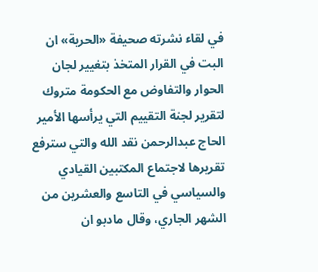في لقاء نشرته صحيفة «الحرية» ان البت في القرار المتخذ بتغيير لجان الحوار والتفاوض مع الحكومة متروك لتقرير لجنة التقييم التي يرأسها الأمير الحاج عبدالرحمن نقد الله والتي سترفع تقريرها لاجتماع المكتبين القيادي والسياسي في التاسع والعشرين من الشهر الجاري، وقال مادبو ان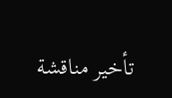تأخير مناقشة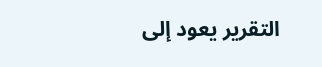التقرير يعود إلى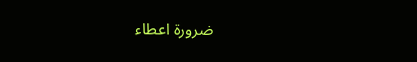ضرورة اعطاء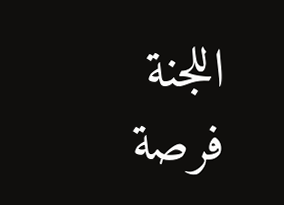اللجنة فرصة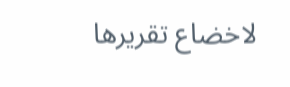لاخضاع تقريرها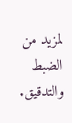لمزيد من الضبط والتدقيق.